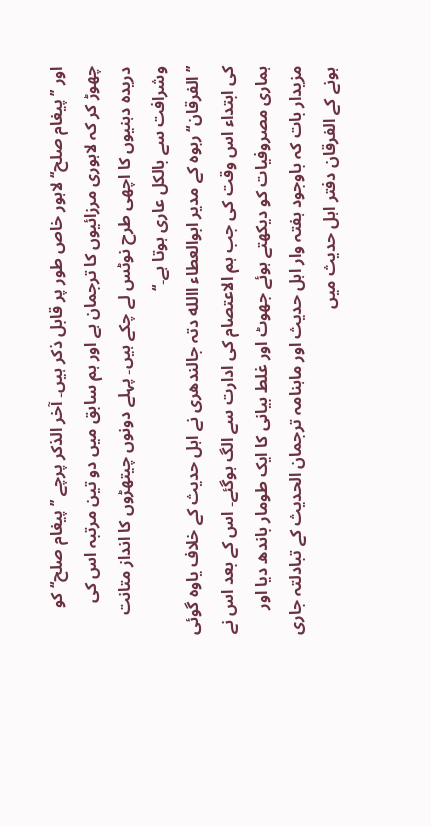اور ’’پیغام صلح‘‘ لاہور خاص طور پر قابل ذکر ہیں۔ آخر الذکر پرچے ’’پیغام صلح‘‘ کو چھوڑ کر کہ لاہوری مرزائیوں کا ترجمان ہے اور ہم سابق میں دو تین مرتبہ اس کی دریدہ دہنیوں کا اچھی طرح نوٹس لے چکے ہیں۔ پہلے دونوں چیتھڑوں کا انداز متانت وشرافت سے بالکل عاری ہوتا ہے۔‘‘
’’الفرقان‘‘ ربوہ کے مدیر ابوالعطاء االله دتہ جالندھری نے اہل حدیث کے خلاف یاوہ گوئی کی ابتداء اس وقت کی جب ہم الاعتصام کی ادارت سے الگ ہوگئے۔ اس کے بعد اس نے ہماری مصروفیات کو دیکھتے ہوئے جھوٹ اور غلط بیانی کا ایک طومار باندھ دیا اور مزیدار بات کہ باوجود ہفتہ وار اہل حدیث اور ماہنامہ ترجمان الحدیث کے تبادلتہ جاری ہونے کے الفرقان دفتر اہل حدیث میں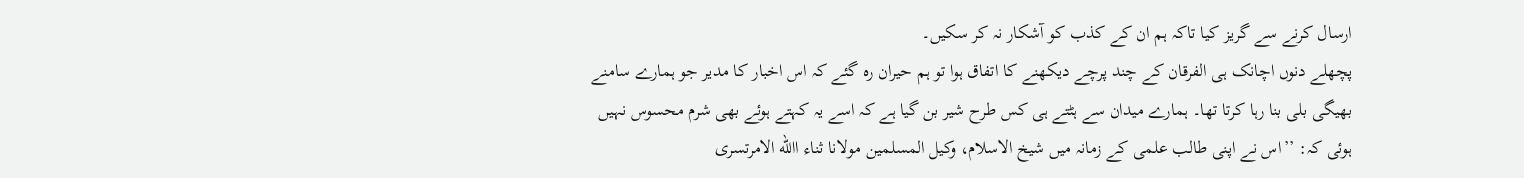ارسال کرنے سے گریز کیا تاکہ ہم ان کے کذب کو آشکار نہ کر سکیں۔
پچھلے دنوں اچانک ہی الفرقان کے چند پرچے دیکھنے کا اتفاق ہوا تو ہم حیران رہ گئے کہ اس اخبار کا مدیر جو ہمارے سامنے بھیگی بلی بنا رہا کرتا تھا۔ ہمارے میدان سے ہٹتے ہی کس طرح شیر بن گیا ہے کہ اسے یہ کہتے ہوئے بھی شرم محسوس نہیں ہوئی کہ: ’’اس نے اپنی طالب علمی کے زمانہ میں شیخ الاسلام، وکیل المسلمین مولانا ثناء االله الامرتسری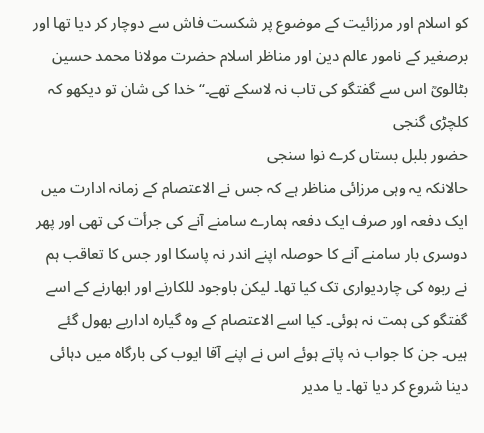کو اسلام اور مرزائیت کے موضوع پر شکست فاش سے دوچار کر دیا تھا اور برصغیر کے نامور عالم دین اور مناظر اسلام حضرت مولانا محمد حسین بٹالویؒ اس سے گفتگو کی تاب نہ لاسکے تھے۔‘‘خدا کی شان تو دیکھو کہ کلچڑی گنجی
حضور بلبل بستاں کرے نوا سنجی
حالانکہ یہ وہی مرزائی مناظر ہے کہ جس نے الاعتصام کے زمانہ ادارت میں ایک دفعہ اور صرف ایک دفعہ ہمارے سامنے آنے کی جرأت کی تھی اور پھر دوسری بار سامنے آنے کا حوصلہ اپنے اندر نہ پاسکا اور جس کا تعاقب ہم نے ربوہ کی چاردیواری تک کیا تھا۔ لیکن باوجود للکارنے اور ابھارنے کے اسے گفتگو کی ہمت نہ ہوئی۔ کیا اسے الاعتصام کے وہ گیارہ اداریے بھول گئے ہیں۔ جن کا جواب نہ پاتے ہوئے اس نے اپنے آقا ایوب کی بارگاہ میں دہائی دینا شروع کر دیا تھا۔ یا مدیر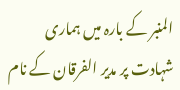المنبر کے بارہ میں ہماری شہادت پر مدیر الفرقان کے نام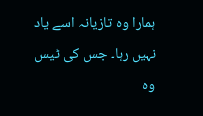ہمارا وہ تازیانہ اسے یاد نہیں رہا۔ جس کی ٹیس وہ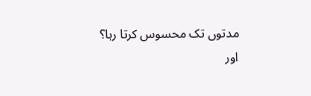مدتوں تک محسوس کرتا رہا؟
اور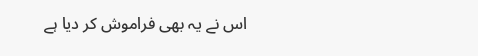اس نے یہ بھی فراموش کر دیا ہے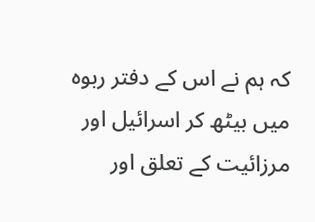کہ ہم نے اس کے دفتر ربوہ میں بیٹھ کر اسرائیل اور مرزائیت کے تعلق اور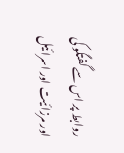روابط پر اس سے گفتگو کی اور مرزائیت اور اسرائیل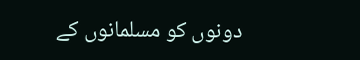دونوں کو مسلمانوں کے